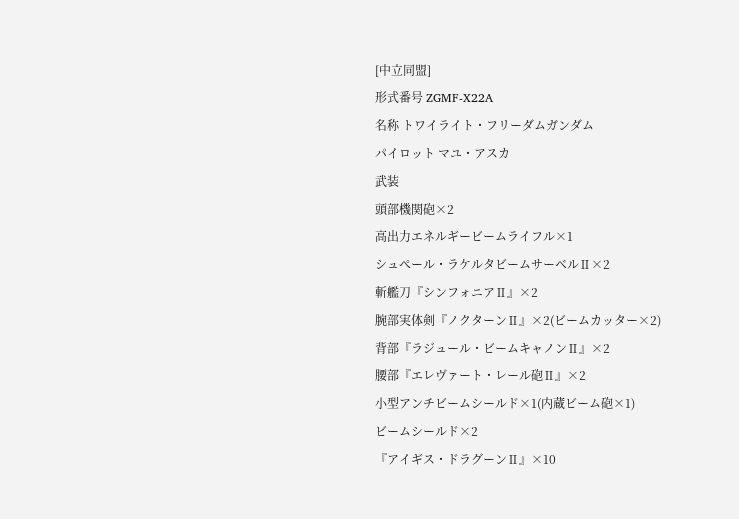[中立同盟]
形式番号 ZGMF-X22A
名称 トワイライト・フリーダムガンダム
パイロット マユ・アスカ
武装
頭部機関砲×2
高出力エネルギービームライフル×1
シュぺール・ラケルタビームサーベルⅡ×2
斬艦刀『シンフォニアⅡ』×2
腕部実体剣『ノクターンⅡ』×2(ビームカッター×2)
背部『ラジュール・ビームキャノンⅡ』×2
腰部『エレヴァート・レール砲Ⅱ』×2
小型アンチビームシールド×1(内蔵ビーム砲×1)
ビームシールド×2
『アイギス・ドラグーンⅡ』×10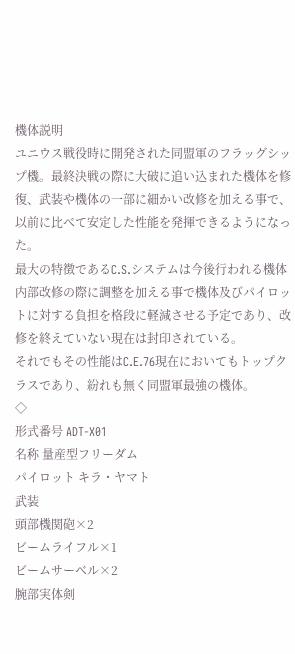機体説明
ユニウス戦役時に開発された同盟軍のフラッグシップ機。最終決戦の際に大破に追い込まれた機体を修復、武装や機体の一部に細かい改修を加える事で、以前に比べて安定した性能を発揮できるようになった。
最大の特徴であるC.S.システムは今後行われる機体内部改修の際に調整を加える事で機体及びパイロットに対する負担を格段に軽減させる予定であり、改修を終えていない現在は封印されている。
それでもその性能はC.E.76現在においてもトップクラスであり、紛れも無く同盟軍最強の機体。
◇
形式番号 ADT-X01
名称 量産型フリーダム
パイロット キラ・ヤマト
武装
頭部機関砲×2
ビームライフル×1
ビームサーベル×2
腕部実体剣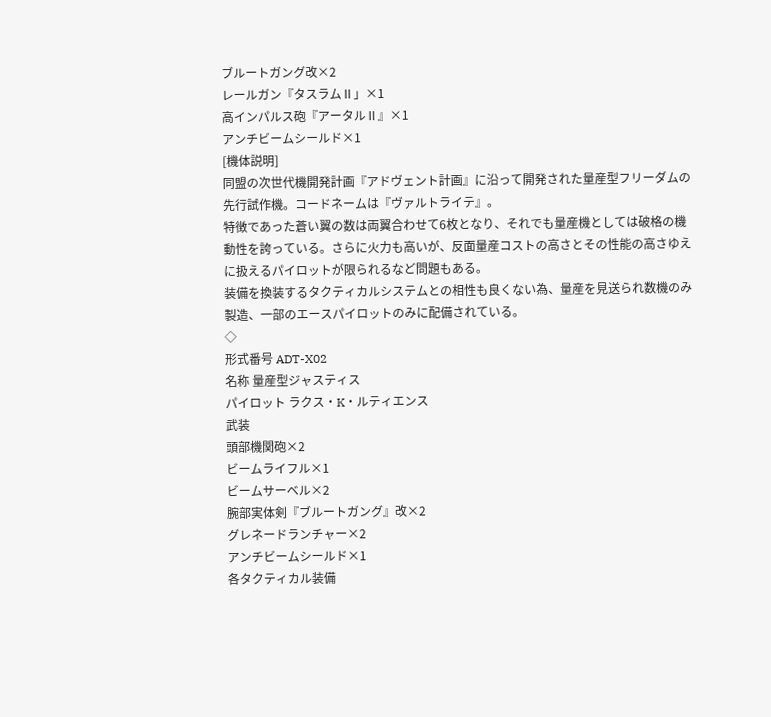ブルートガング改×2
レールガン『タスラムⅡ」×1
高インパルス砲『アータルⅡ』×1
アンチビームシールド×1
[機体説明]
同盟の次世代機開発計画『アドヴェント計画』に沿って開発された量産型フリーダムの先行試作機。コードネームは『ヴァルトライテ』。
特徴であった蒼い翼の数は両翼合わせて6枚となり、それでも量産機としては破格の機動性を誇っている。さらに火力も高いが、反面量産コストの高さとその性能の高さゆえに扱えるパイロットが限られるなど問題もある。
装備を換装するタクティカルシステムとの相性も良くない為、量産を見送られ数機のみ製造、一部のエースパイロットのみに配備されている。
◇
形式番号 ADT-X02
名称 量産型ジャスティス
パイロット ラクス・K・ルティエンス
武装
頭部機関砲×2
ビームライフル×1
ビームサーベル×2
腕部実体剣『ブルートガング』改×2
グレネードランチャー×2
アンチビームシールド×1
各タクティカル装備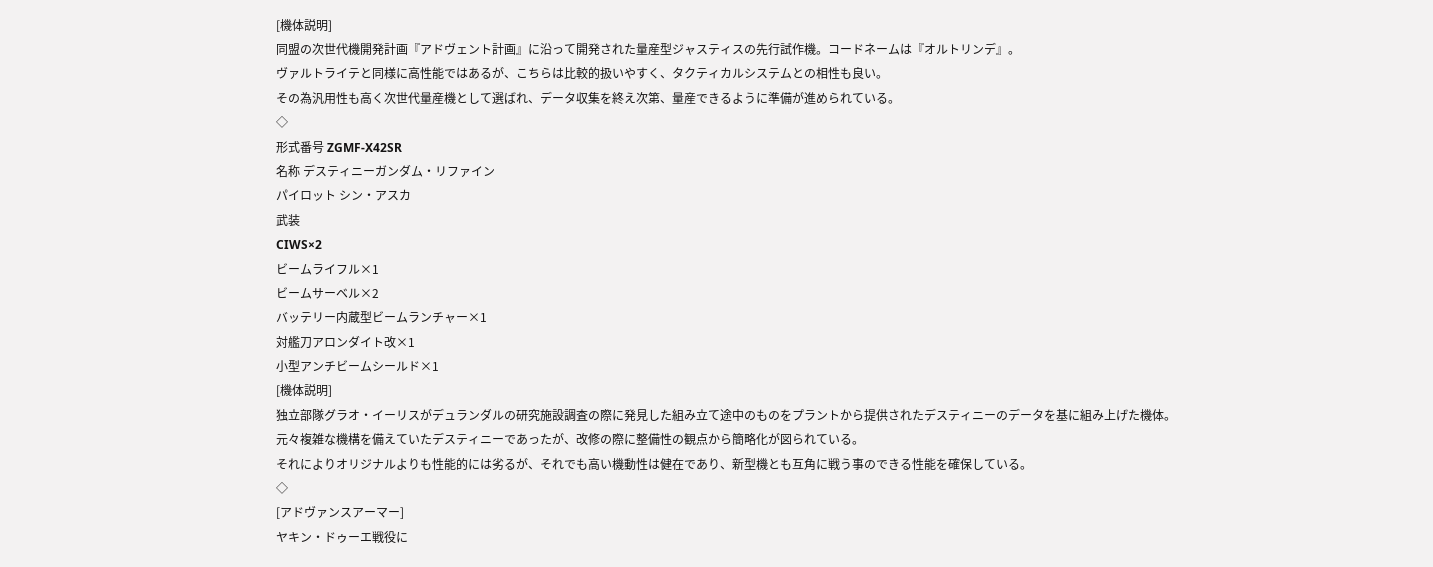[機体説明]
同盟の次世代機開発計画『アドヴェント計画』に沿って開発された量産型ジャスティスの先行試作機。コードネームは『オルトリンデ』。
ヴァルトライテと同様に高性能ではあるが、こちらは比較的扱いやすく、タクティカルシステムとの相性も良い。
その為汎用性も高く次世代量産機として選ばれ、データ収集を終え次第、量産できるように準備が進められている。
◇
形式番号 ZGMF-X42SR
名称 デスティニーガンダム・リファイン
パイロット シン・アスカ
武装
CIWS×2
ビームライフル×1
ビームサーベル×2
バッテリー内蔵型ビームランチャー×1
対艦刀アロンダイト改×1
小型アンチビームシールド×1
[機体説明]
独立部隊グラオ・イーリスがデュランダルの研究施設調査の際に発見した組み立て途中のものをプラントから提供されたデスティニーのデータを基に組み上げた機体。
元々複雑な機構を備えていたデスティニーであったが、改修の際に整備性の観点から簡略化が図られている。
それによりオリジナルよりも性能的には劣るが、それでも高い機動性は健在であり、新型機とも互角に戦う事のできる性能を確保している。
◇
[アドヴァンスアーマー]
ヤキン・ドゥーエ戦役に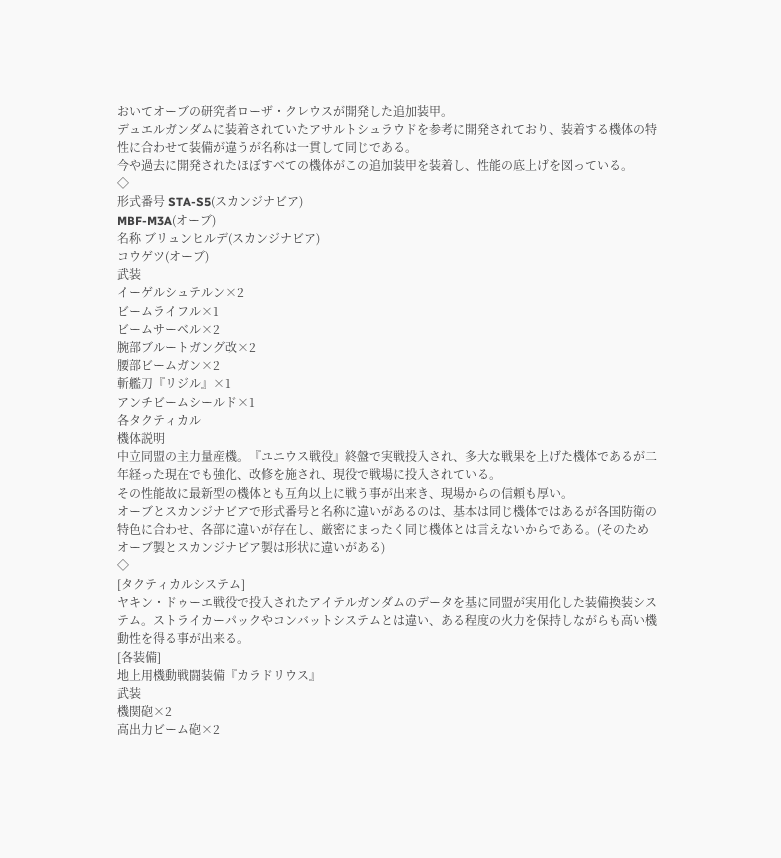おいてオーブの研究者ローザ・クレウスが開発した追加装甲。
デュエルガンダムに装着されていたアサルトシュラウドを参考に開発されており、装着する機体の特性に合わせて装備が違うが名称は一貫して同じである。
今や過去に開発されたほぼすべての機体がこの追加装甲を装着し、性能の底上げを図っている。
◇
形式番号 STA-S5(スカンジナビア)
MBF-M3A(オーブ)
名称 ブリュンヒルデ(スカンジナビア)
コウゲツ(オーブ)
武装
イーゲルシュテルン×2
ビームライフル×1
ビームサーベル×2
腕部ブルートガング改×2
腰部ビームガン×2
斬艦刀『リジル』×1
アンチビームシールド×1
各タクティカル
機体説明
中立同盟の主力量産機。『ユニウス戦役』終盤で実戦投入され、多大な戦果を上げた機体であるが二年経った現在でも強化、改修を施され、現役で戦場に投入されている。
その性能故に最新型の機体とも互角以上に戦う事が出来き、現場からの信頼も厚い。
オーブとスカンジナビアで形式番号と名称に違いがあるのは、基本は同じ機体ではあるが各国防衛の特色に合わせ、各部に違いが存在し、厳密にまったく同じ機体とは言えないからである。(そのためオーブ製とスカンジナビア製は形状に違いがある)
◇
[タクティカルシステム]
ヤキン・ドゥーエ戦役で投入されたアイテルガンダムのデータを基に同盟が実用化した装備換装システム。ストライカーパックやコンバットシステムとは違い、ある程度の火力を保持しながらも高い機動性を得る事が出来る。
[各装備]
地上用機動戦闘装備『カラドリウス』
武装
機関砲×2
高出力ビーム砲×2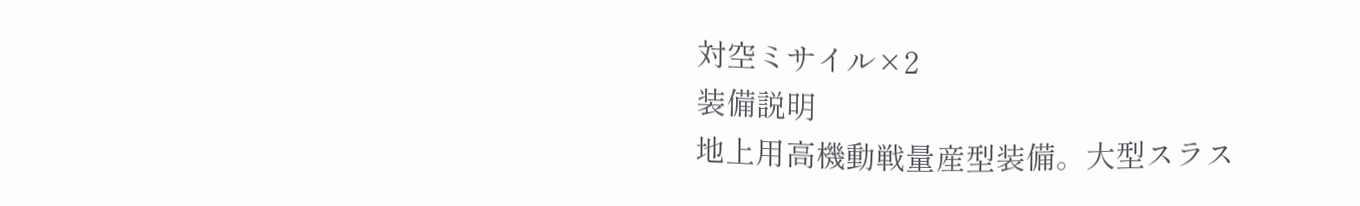対空ミサイル×2
装備説明
地上用高機動戦量産型装備。大型スラス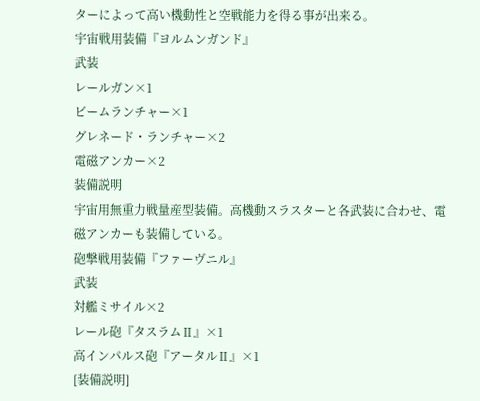ターによって高い機動性と空戦能力を得る事が出来る。
宇宙戦用装備『ヨルムンガンド』
武装
レールガン×1
ビームランチャー×1
グレネード・ランチャー×2
電磁アンカー×2
装備説明
宇宙用無重力戦量産型装備。高機動スラスターと各武装に合わせ、電磁アンカーも装備している。
砲撃戦用装備『ファーヴニル』
武装
対艦ミサイル×2
レール砲『タスラムⅡ』×1
高インパルス砲『アータルⅡ』×1
[装備説明]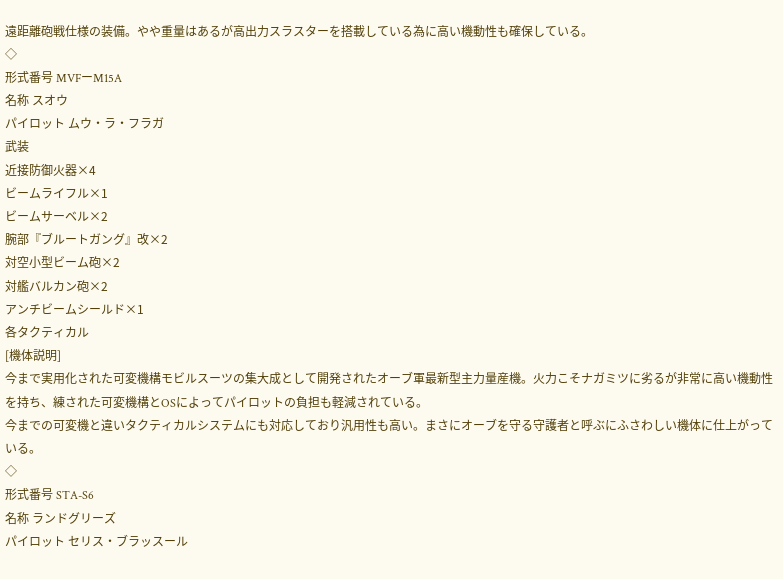遠距離砲戦仕様の装備。やや重量はあるが高出力スラスターを搭載している為に高い機動性も確保している。
◇
形式番号 MVFーM15A
名称 スオウ
パイロット ムウ・ラ・フラガ
武装
近接防御火器×4
ビームライフル×1
ビームサーベル×2
腕部『ブルートガング』改×2
対空小型ビーム砲×2
対艦バルカン砲×2
アンチビームシールド×1
各タクティカル
[機体説明]
今まで実用化された可変機構モビルスーツの集大成として開発されたオーブ軍最新型主力量産機。火力こそナガミツに劣るが非常に高い機動性を持ち、練された可変機構とOSによってパイロットの負担も軽減されている。
今までの可変機と違いタクティカルシステムにも対応しており汎用性も高い。まさにオーブを守る守護者と呼ぶにふさわしい機体に仕上がっている。
◇
形式番号 STA-S6
名称 ランドグリーズ
パイロット セリス・ブラッスール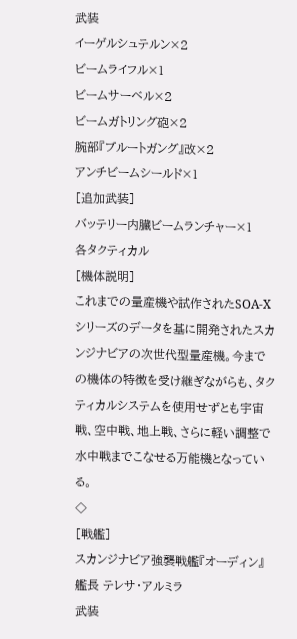武装
イーゲルシュテルン×2
ビームライフル×1
ビームサーベル×2
ビームガトリング砲×2
腕部『ブルートガング』改×2
アンチビームシールド×1
[追加武装]
バッテリー内臓ビームランチャー×1
各タクティカル
[機体説明]
これまでの量産機や試作されたSOA-Xシリーズのデータを基に開発されたスカンジナビアの次世代型量産機。今までの機体の特徴を受け継ぎながらも、タクティカルシステムを使用せずとも宇宙戦、空中戦、地上戦、さらに軽い調整で水中戦までこなせる万能機となっている。
◇
[戦艦]
スカンジナビア強襲戦艦『オーディン』
艦長 テレサ・アルミラ
武装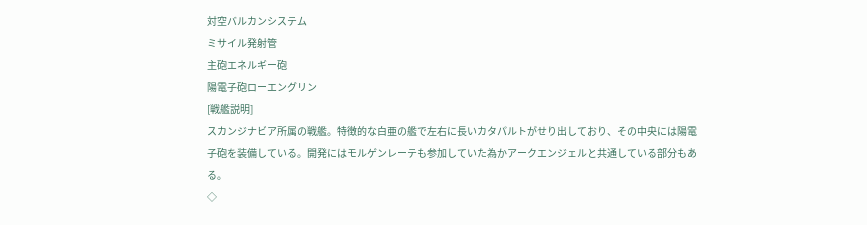対空バルカンシステム
ミサイル発射管
主砲エネルギー砲
陽電子砲ローエングリン
[戦艦説明]
スカンジナビア所属の戦艦。特徴的な白亜の艦で左右に長いカタパルトがせり出しており、その中央には陽電子砲を装備している。開発にはモルゲンレーテも参加していた為かアークエンジェルと共通している部分もある。
◇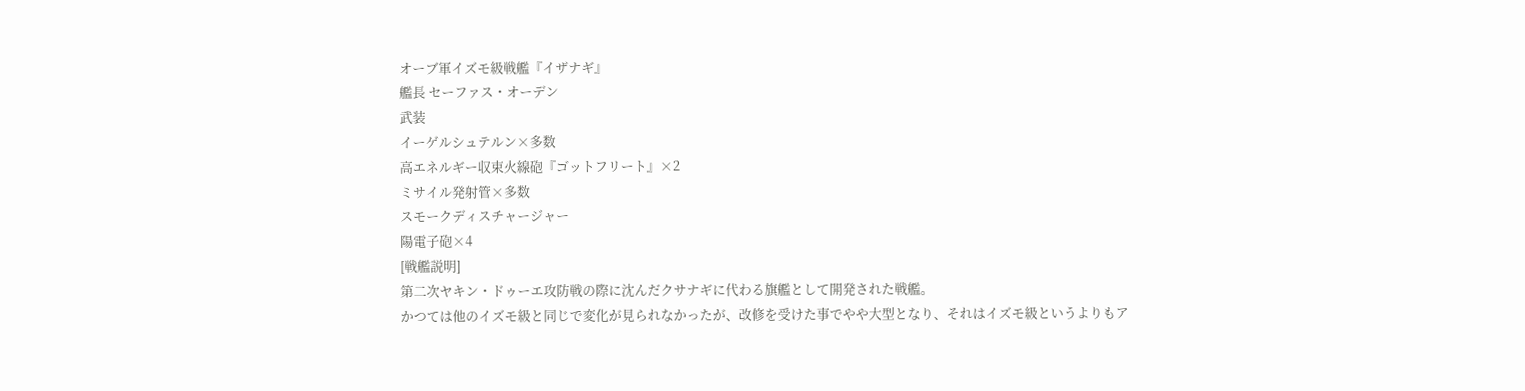オーブ軍イズモ級戦艦『イザナギ』
艦長 セーファス・オーデン
武装
イーゲルシュテルン×多数
高エネルギー収束火線砲『ゴットフリート』×2
ミサイル発射管×多数
スモークディスチャージャー
陽電子砲×4
[戦艦説明]
第二次ヤキン・ドゥーエ攻防戦の際に沈んだクサナギに代わる旗艦として開発された戦艦。
かつては他のイズモ級と同じで変化が見られなかったが、改修を受けた事でやや大型となり、それはイズモ級というよりもア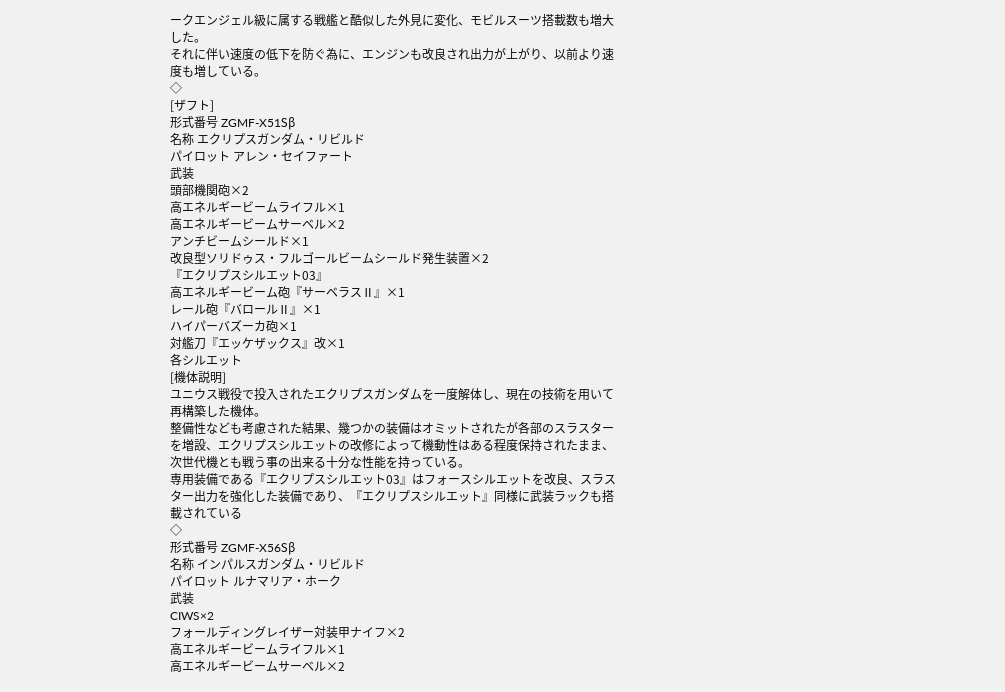ークエンジェル級に属する戦艦と酷似した外見に変化、モビルスーツ搭載数も増大した。
それに伴い速度の低下を防ぐ為に、エンジンも改良され出力が上がり、以前より速度も増している。
◇
[ザフト]
形式番号 ZGMF-X51Sβ
名称 エクリプスガンダム・リビルド
パイロット アレン・セイファート
武装
頭部機関砲×2
高エネルギービームライフル×1
高エネルギービームサーベル×2
アンチビームシールド×1
改良型ソリドゥス・フルゴールビームシールド発生装置×2
『エクリプスシルエット03』
高エネルギービーム砲『サーベラスⅡ』×1
レール砲『バロールⅡ』×1
ハイパーバズーカ砲×1
対艦刀『エッケザックス』改×1
各シルエット
[機体説明]
ユニウス戦役で投入されたエクリプスガンダムを一度解体し、現在の技術を用いて再構築した機体。
整備性なども考慮された結果、幾つかの装備はオミットされたが各部のスラスターを増設、エクリプスシルエットの改修によって機動性はある程度保持されたまま、次世代機とも戦う事の出来る十分な性能を持っている。
専用装備である『エクリプスシルエット03』はフォースシルエットを改良、スラスター出力を強化した装備であり、『エクリプスシルエット』同様に武装ラックも搭載されている
◇
形式番号 ZGMF-X56Sβ
名称 インパルスガンダム・リビルド
パイロット ルナマリア・ホーク
武装
CIWS×2
フォールディングレイザー対装甲ナイフ×2
高エネルギービームライフル×1
高エネルギービームサーベル×2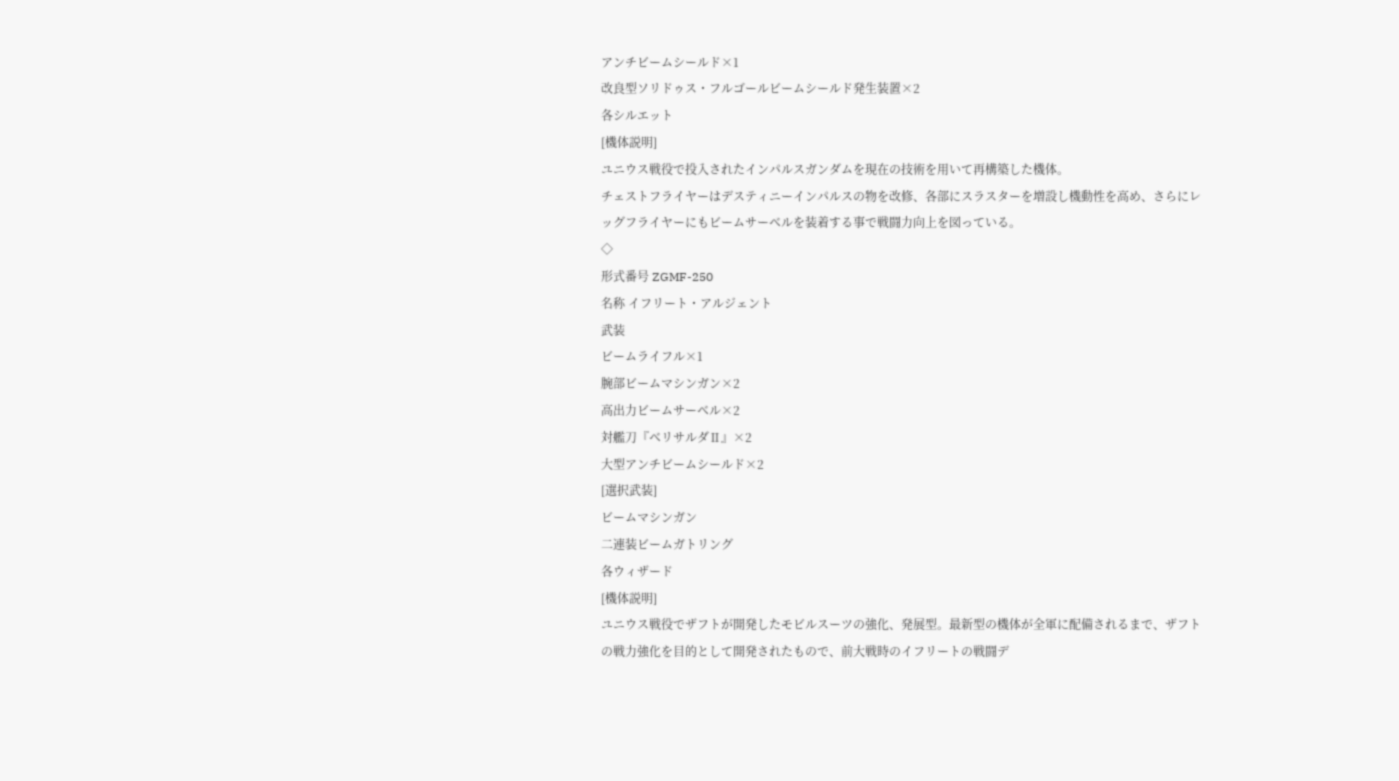アンチビームシールド×1
改良型ソリドゥス・フルゴールビームシールド発生装置×2
各シルエット
[機体説明]
ユニウス戦役で投入されたインパルスガンダムを現在の技術を用いて再構築した機体。
チェストフライヤーはデスティニーインパルスの物を改修、各部にスラスターを増設し機動性を高め、さらにレッグフライヤーにもビームサーベルを装着する事で戦闘力向上を図っている。
◇
形式番号 ZGMF-250
名称 イフリート・アルジェント
武装
ビームライフル×1
腕部ビームマシンガン×2
高出力ビームサーベル×2
対艦刀『ベリサルダⅡ』×2
大型アンチビームシールド×2
[選択武装]
ビームマシンガン
二連装ビームガトリング
各ウィザード
[機体説明]
ユニウス戦役でザフトが開発したモビルスーツの強化、発展型。最新型の機体が全軍に配備されるまで、ザフトの戦力強化を目的として開発されたもので、前大戦時のイフリートの戦闘デ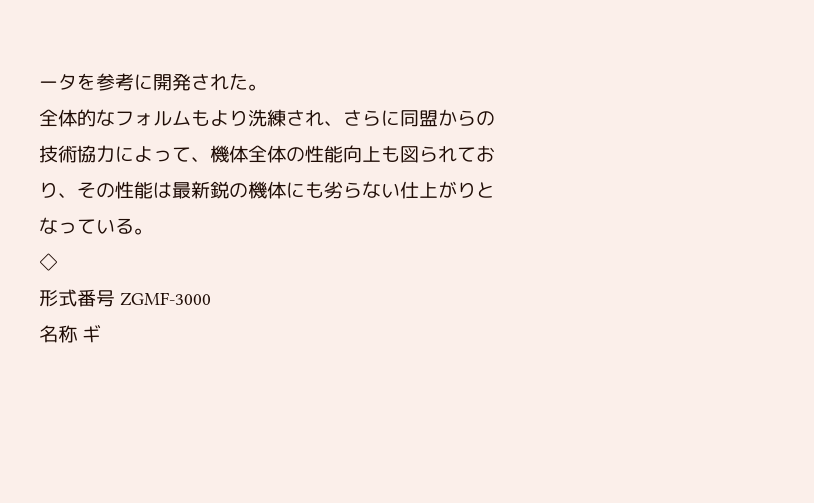ータを参考に開発された。
全体的なフォルムもより洗練され、さらに同盟からの技術協力によって、機体全体の性能向上も図られており、その性能は最新鋭の機体にも劣らない仕上がりとなっている。
◇
形式番号 ZGMF-3000
名称 ギ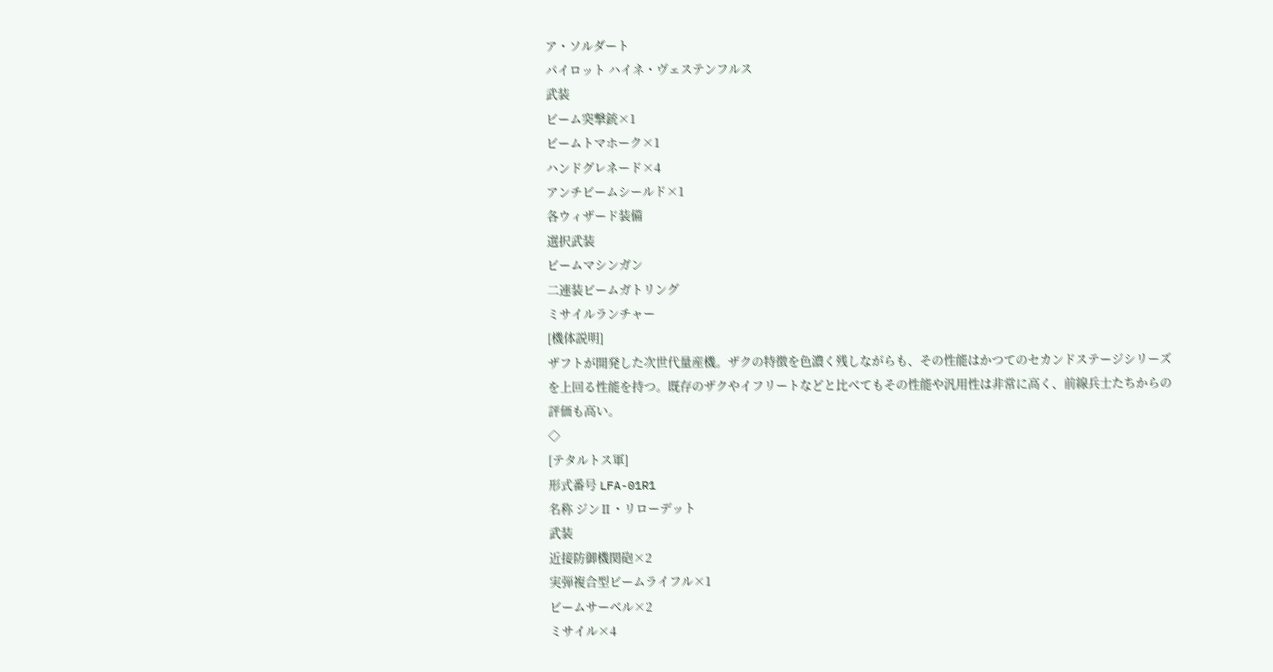ア・ソルダート
パイロット ハイネ・ヴェステンフルス
武装
ビーム突撃銃×1
ビームトマホーク×1
ハンドグレネード×4
アンチビームシールド×1
各ウィザード装備
選択武装
ビームマシンガン
二連装ビームガトリング
ミサイルランチャー
[機体説明]
ザフトが開発した次世代量産機。ザクの特徴を色濃く残しながらも、その性能はかつてのセカンドステージシリーズを上回る性能を持つ。既存のザクやイフリートなどと比べてもその性能や汎用性は非常に高く、前線兵士たちからの評価も高い。
◇
[テタルトス軍]
形式番号 LFA-01R1
名称 ジンⅡ・リローデット
武装
近接防御機関砲×2
実弾複合型ビームライフル×1
ビームサーベル×2
ミサイル×4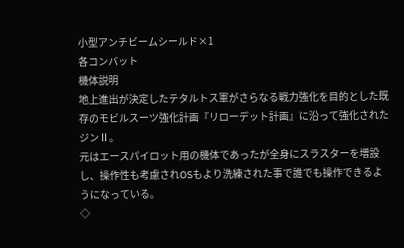小型アンチビームシールド×1
各コンバット
機体説明
地上進出が決定したテタルトス軍がさらなる戦力強化を目的とした既存のモビルスーツ強化計画『リローデット計画』に沿って強化されたジンⅡ。
元はエースパイロット用の機体であったが全身にスラスターを増設し、操作性も考慮されOSもより洗練された事で誰でも操作できるようになっている。
◇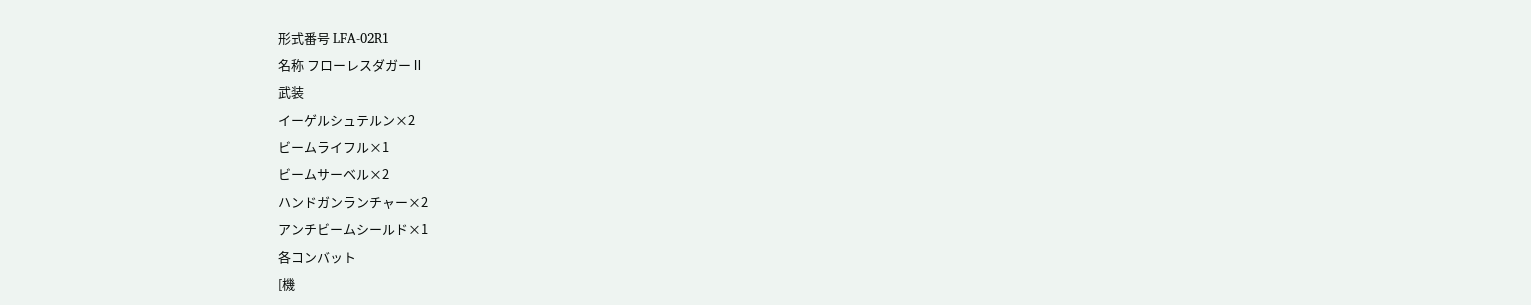形式番号 LFA-02R1
名称 フローレスダガーⅡ
武装
イーゲルシュテルン×2
ビームライフル×1
ビームサーベル×2
ハンドガンランチャー×2
アンチビームシールド×1
各コンバット
[機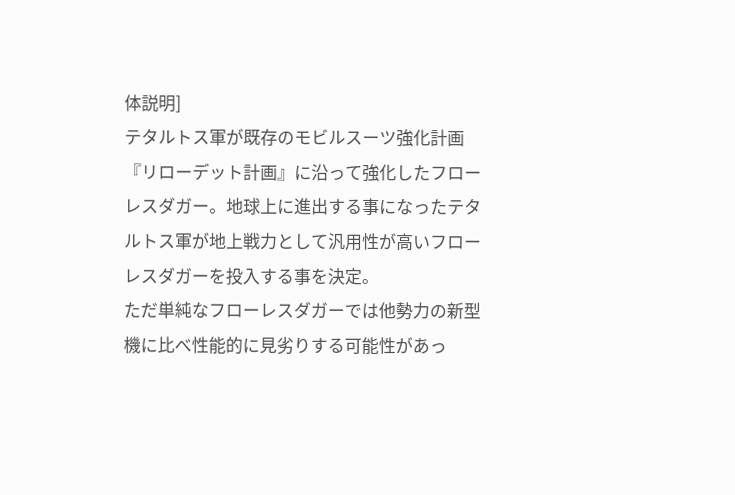体説明]
テタルトス軍が既存のモビルスーツ強化計画『リローデット計画』に沿って強化したフローレスダガー。地球上に進出する事になったテタルトス軍が地上戦力として汎用性が高いフローレスダガーを投入する事を決定。
ただ単純なフローレスダガーでは他勢力の新型機に比べ性能的に見劣りする可能性があっ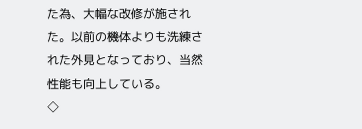た為、大幅な改修が施された。以前の機体よりも洗練された外見となっており、当然性能も向上している。
◇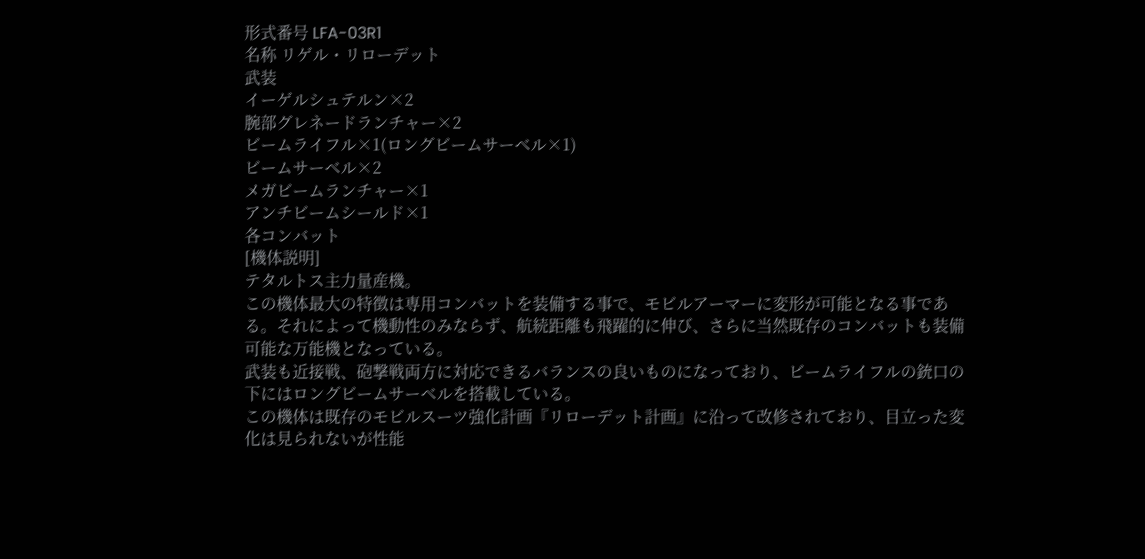形式番号 LFA-03R1
名称 リゲル・リローデット
武装
イーゲルシュテルン×2
腕部グレネードランチャー×2
ビームライフル×1(ロングビームサーベル×1)
ビームサーベル×2
メガビームランチャー×1
アンチビームシールド×1
各コンバット
[機体説明]
テタルトス主力量産機。
この機体最大の特徴は専用コンバットを装備する事で、モビルアーマーに変形が可能となる事である。それによって機動性のみならず、航続距離も飛躍的に伸び、さらに当然既存のコンバットも装備可能な万能機となっている。
武装も近接戦、砲撃戦両方に対応できるバランスの良いものになっており、ビームライフルの銃口の下にはロングビームサーベルを搭載している。
この機体は既存のモビルスーツ強化計画『リローデット計画』に沿って改修されており、目立った変化は見られないが性能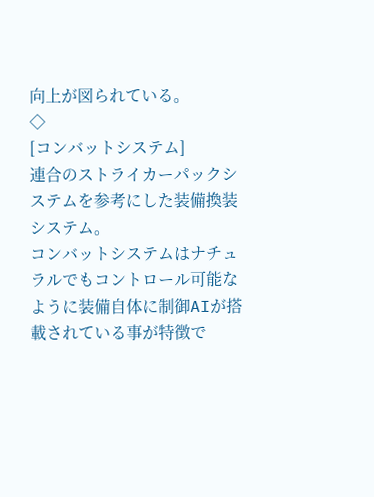向上が図られている。
◇
[コンバットシステム]
連合のストライカーパックシステムを参考にした装備換装システム。
コンバットシステムはナチュラルでもコントロール可能なように装備自体に制御AIが搭載されている事が特徴で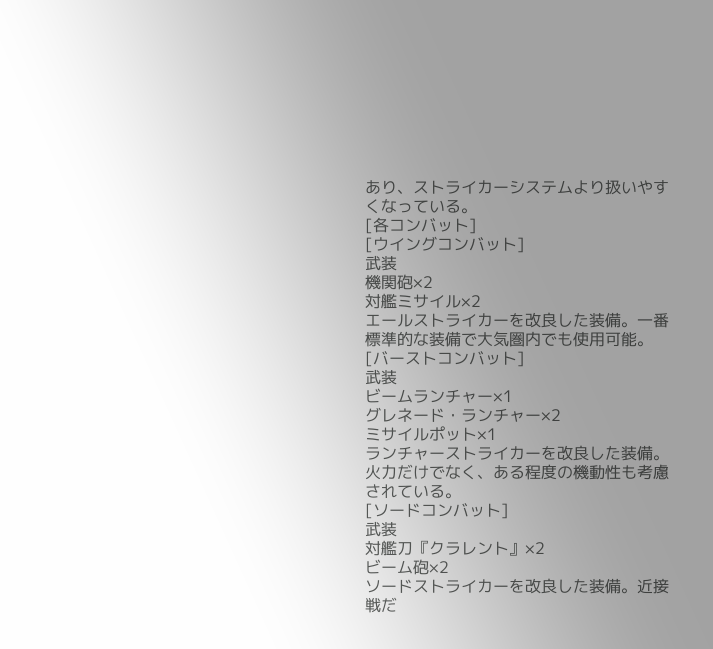あり、ストライカーシステムより扱いやすくなっている。
[各コンバット]
[ウイングコンバット]
武装
機関砲×2
対艦ミサイル×2
エールストライカーを改良した装備。一番標準的な装備で大気圏内でも使用可能。
[バーストコンバット]
武装
ビームランチャー×1
グレネード・ランチャー×2
ミサイルポット×1
ランチャーストライカーを改良した装備。火力だけでなく、ある程度の機動性も考慮されている。
[ソードコンバット]
武装
対艦刀『クラレント』×2
ビーム砲×2
ソードストライカーを改良した装備。近接戦だ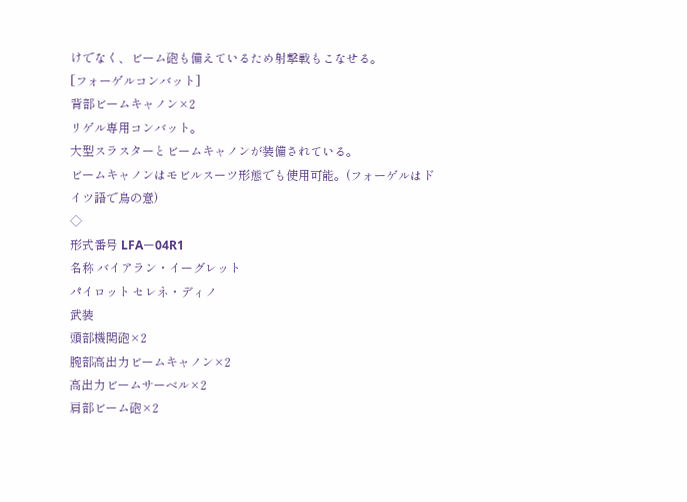けでなく、ビーム砲も備えているため射撃戦もこなせる。
[フォーゲルコンバット]
背部ビームキャノン×2
リゲル専用コンバット。
大型スラスターとビームキャノンが装備されている。
ビームキャノンはモビルスーツ形態でも使用可能。(フォーゲルはドイツ語で鳥の意)
◇
形式番号 LFAー04R1
名称 バイアラン・イーグレット
パイロット セレネ・ディノ
武装
頭部機関砲×2
腕部高出力ビームキャノン×2
高出力ビームサーベル×2
肩部ビーム砲×2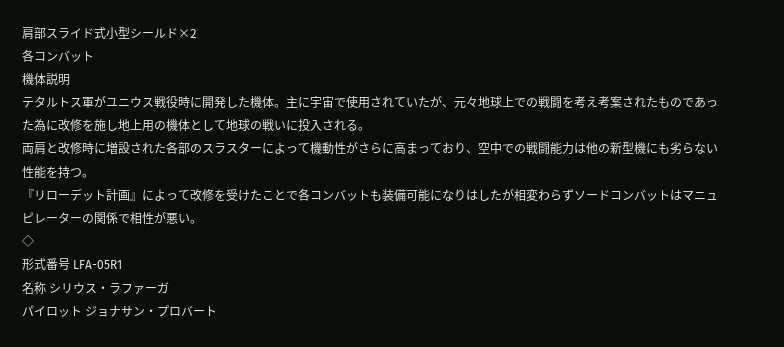肩部スライド式小型シールド×2
各コンバット
機体説明
テタルトス軍がユニウス戦役時に開発した機体。主に宇宙で使用されていたが、元々地球上での戦闘を考え考案されたものであった為に改修を施し地上用の機体として地球の戦いに投入される。
両肩と改修時に増設された各部のスラスターによって機動性がさらに高まっており、空中での戦闘能力は他の新型機にも劣らない性能を持つ。
『リローデット計画』によって改修を受けたことで各コンバットも装備可能になりはしたが相変わらずソードコンバットはマニュピレーターの関係で相性が悪い。
◇
形式番号 LFA-05R1
名称 シリウス・ラファーガ
パイロット ジョナサン・プロバート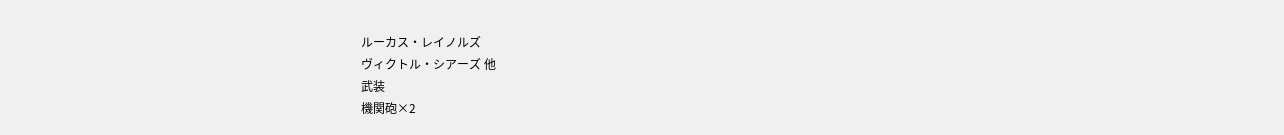ルーカス・レイノルズ
ヴィクトル・シアーズ 他
武装
機関砲×2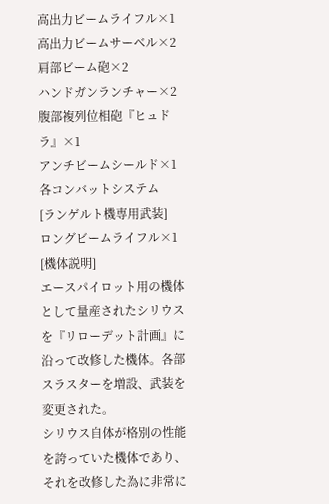高出力ビームライフル×1
高出力ビームサーベル×2
肩部ビーム砲×2
ハンドガンランチャー×2
腹部複列位相砲『ヒュドラ』×1
アンチビームシールド×1
各コンバットシステム
[ランゲルト機専用武装]
ロングビームライフル×1
[機体説明]
エースパイロット用の機体として量産されたシリウスを『リローデット計画』に沿って改修した機体。各部スラスターを増設、武装を変更された。
シリウス自体が格別の性能を誇っていた機体であり、それを改修した為に非常に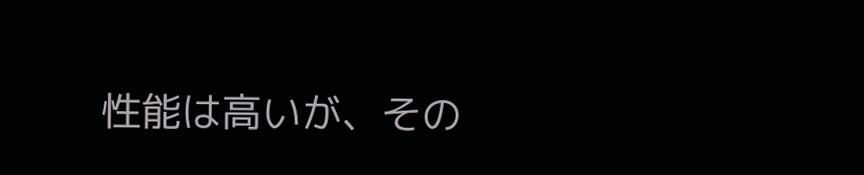性能は高いが、その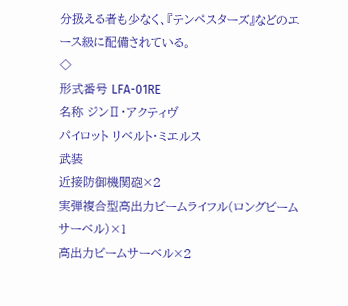分扱える者も少なく、『テンペスターズ』などのエース級に配備されている。
◇
形式番号 LFA-01RE
名称 ジンⅡ・アクティヴ
パイロット リベルト・ミエルス
武装
近接防御機関砲×2
実弾複合型高出力ビームライフル(ロングビームサーベル)×1
高出力ビームサーベル×2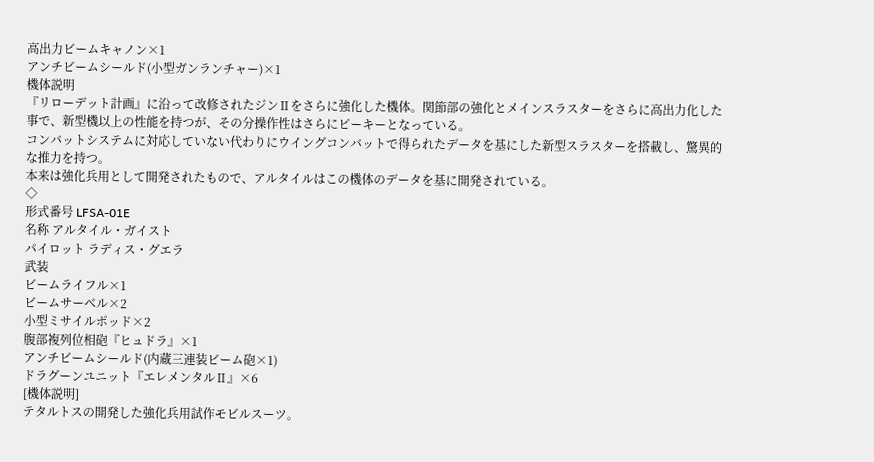高出力ビームキャノン×1
アンチビームシールド(小型ガンランチャー)×1
機体説明
『リローデット計画』に沿って改修されたジンⅡをさらに強化した機体。関節部の強化とメインスラスターをさらに高出力化した事で、新型機以上の性能を持つが、その分操作性はさらにピーキーとなっている。
コンバットシステムに対応していない代わりにウイングコンバットで得られたデータを基にした新型スラスターを搭載し、驚異的な推力を持つ。
本来は強化兵用として開発されたもので、アルタイルはこの機体のデータを基に開発されている。
◇
形式番号 LFSA-01E
名称 アルタイル・ガイスト
パイロット ラディス・グエラ
武装
ビームライフル×1
ビームサーベル×2
小型ミサイルポッド×2
腹部複列位相砲『ヒュドラ』×1
アンチビームシールド(内蔵三連装ビーム砲×1)
ドラグーンユニット『エレメンタルⅡ』×6
[機体説明]
テタルトスの開発した強化兵用試作モビルスーツ。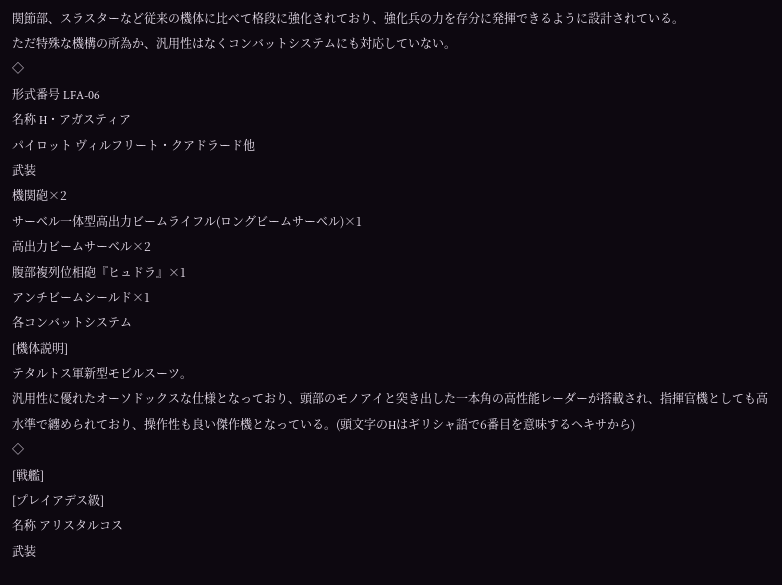関節部、スラスターなど従来の機体に比べて格段に強化されており、強化兵の力を存分に発揮できるように設計されている。
ただ特殊な機構の所為か、汎用性はなくコンバットシステムにも対応していない。
◇
形式番号 LFA-06
名称 H・アガスティア
パイロット ヴィルフリート・クアドラード他
武装
機関砲×2
サーベル一体型高出力ビームライフル(ロングビームサーベル)×1
高出力ビームサーベル×2
腹部複列位相砲『ヒュドラ』×1
アンチビームシールド×1
各コンバットシステム
[機体説明]
テタルトス軍新型モビルスーツ。
汎用性に優れたオーソドックスな仕様となっており、頭部のモノアイと突き出した一本角の高性能レーダーが搭載され、指揮官機としても高水準で纏められており、操作性も良い傑作機となっている。(頭文字のHはギリシャ語で6番目を意味するヘキサから)
◇
[戦艦]
[プレイアデス級]
名称 アリスタルコス
武装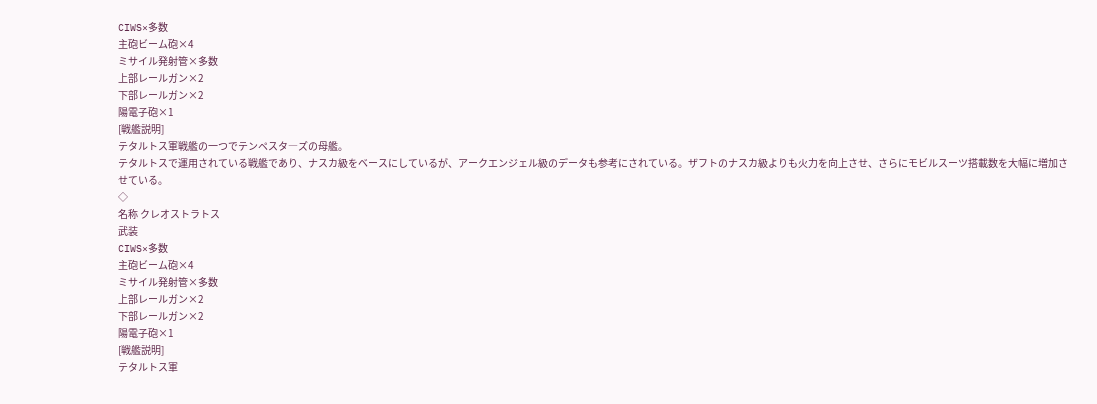CIWS×多数
主砲ビーム砲×4
ミサイル発射管×多数
上部レールガン×2
下部レールガン×2
陽電子砲×1
[戦艦説明]
テタルトス軍戦艦の一つでテンペスタ―ズの母艦。
テタルトスで運用されている戦艦であり、ナスカ級をベースにしているが、アークエンジェル級のデータも参考にされている。ザフトのナスカ級よりも火力を向上させ、さらにモビルスーツ搭載数を大幅に増加させている。
◇
名称 クレオストラトス
武装
CIWS×多数
主砲ビーム砲×4
ミサイル発射管×多数
上部レールガン×2
下部レールガン×2
陽電子砲×1
[戦艦説明]
テタルトス軍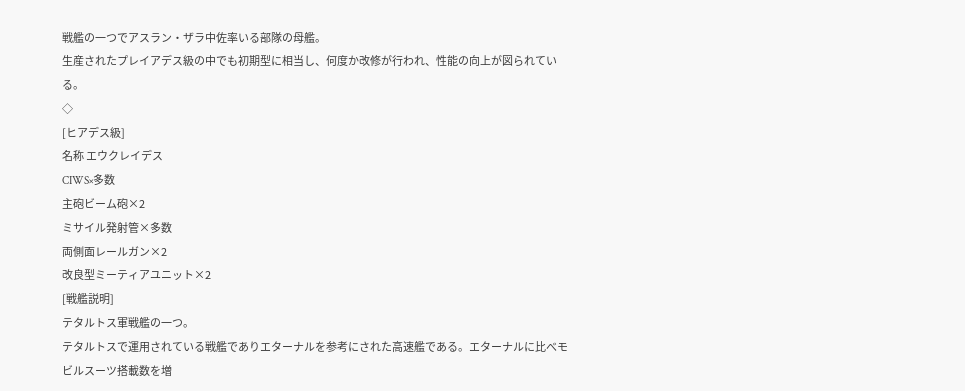戦艦の一つでアスラン・ザラ中佐率いる部隊の母艦。
生産されたプレイアデス級の中でも初期型に相当し、何度か改修が行われ、性能の向上が図られている。
◇
[ヒアデス級]
名称 エウクレイデス
CIWS×多数
主砲ビーム砲×2
ミサイル発射管×多数
両側面レールガン×2
改良型ミーティアユニット×2
[戦艦説明]
テタルトス軍戦艦の一つ。
テタルトスで運用されている戦艦でありエターナルを参考にされた高速艦である。エターナルに比べモビルスーツ搭載数を増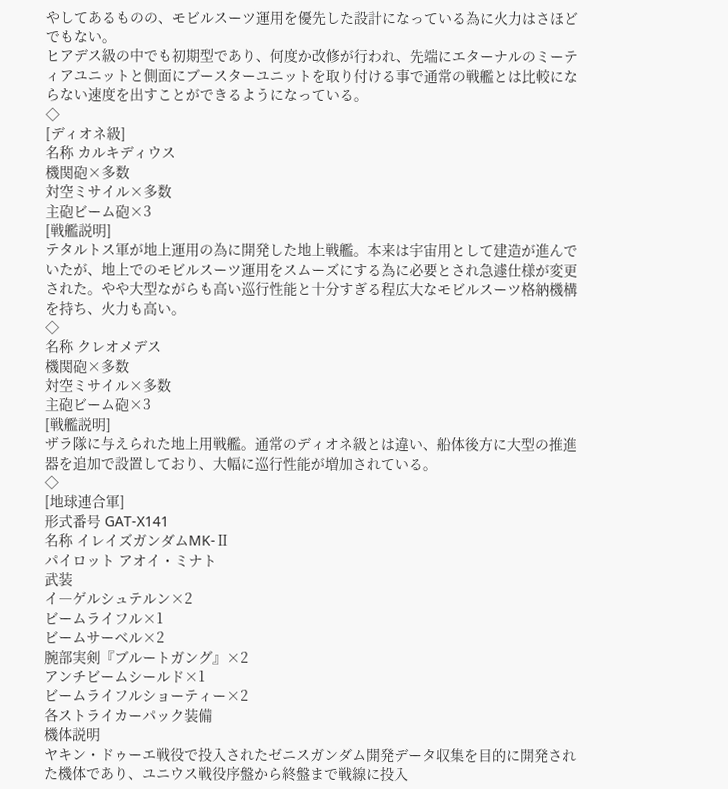やしてあるものの、モビルスーツ運用を優先した設計になっている為に火力はさほどでもない。
ヒアデス級の中でも初期型であり、何度か改修が行われ、先端にエターナルのミーティアユニットと側面にブースターユニットを取り付ける事で通常の戦艦とは比較にならない速度を出すことができるようになっている。
◇
[ディオネ級]
名称 カルキディウス
機関砲×多数
対空ミサイル×多数
主砲ビーム砲×3
[戦艦説明]
テタルトス軍が地上運用の為に開発した地上戦艦。本来は宇宙用として建造が進んでいたが、地上でのモビルスーツ運用をスムーズにする為に必要とされ急遽仕様が変更された。やや大型ながらも高い巡行性能と十分すぎる程広大なモビルスーツ格納機構を持ち、火力も高い。
◇
名称 クレオメデス
機関砲×多数
対空ミサイル×多数
主砲ビーム砲×3
[戦艦説明]
ザラ隊に与えられた地上用戦艦。通常のディオネ級とは違い、船体後方に大型の推進器を追加で設置しており、大幅に巡行性能が増加されている。
◇
[地球連合軍]
形式番号 GAT-X141
名称 イレイズガンダムMK-Ⅱ
パイロット アオイ・ミナト
武装
イ―ゲルシュテルン×2
ビームライフル×1
ビームサーベル×2
腕部実剣『ブルートガング』×2
アンチビームシールド×1
ビームライフルショーティー×2
各ストライカーパック装備
機体説明
ヤキン・ドゥーエ戦役で投入されたゼニスガンダム開発データ収集を目的に開発された機体であり、ユニウス戦役序盤から終盤まで戦線に投入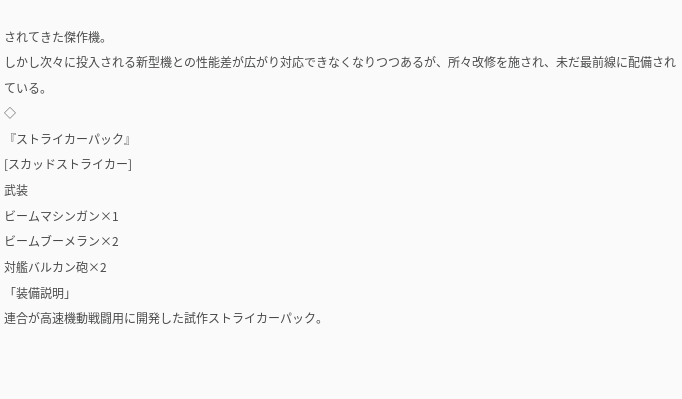されてきた傑作機。
しかし次々に投入される新型機との性能差が広がり対応できなくなりつつあるが、所々改修を施され、未だ最前線に配備されている。
◇
『ストライカーパック』
[スカッドストライカー]
武装
ビームマシンガン×1
ビームブーメラン×2
対艦バルカン砲×2
「装備説明」
連合が高速機動戦闘用に開発した試作ストライカーパック。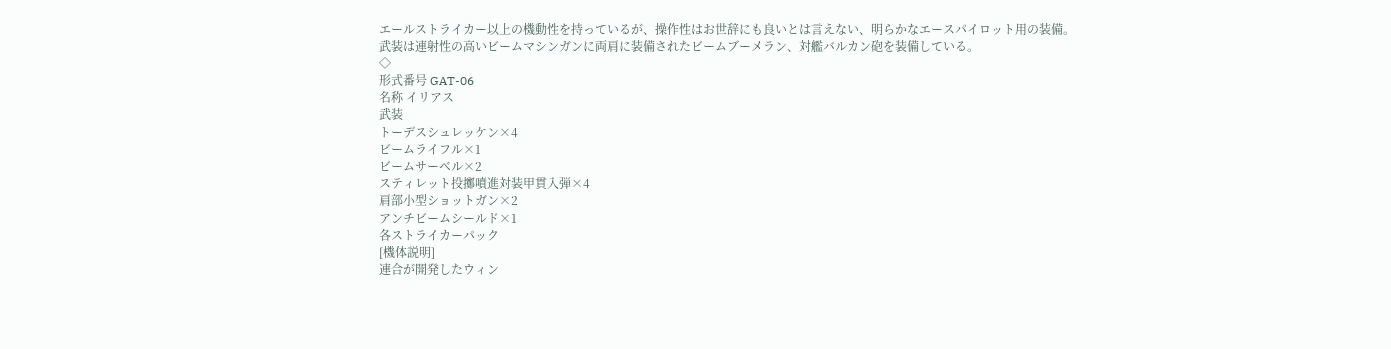エールストライカー以上の機動性を持っているが、操作性はお世辞にも良いとは言えない、明らかなエースパイロット用の装備。
武装は連射性の高いビームマシンガンに両肩に装備されたビームブーメラン、対艦バルカン砲を装備している。
◇
形式番号 GAT-06
名称 イリアス
武装
トーデスシュレッケン×4
ビームライフル×1
ビームサーベル×2
スティレット投擲噴進対装甲貫入弾×4
肩部小型ショットガン×2
アンチビームシールド×1
各ストライカーパック
[機体説明]
連合が開発したウィン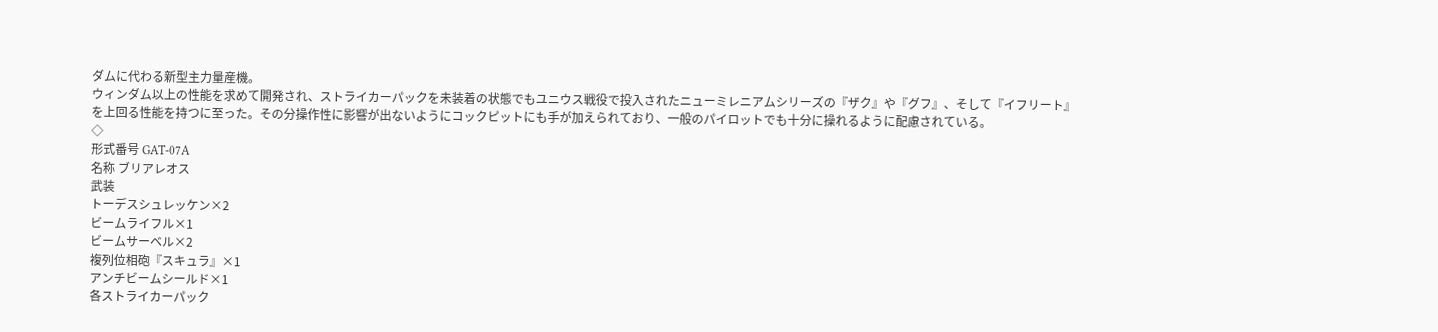ダムに代わる新型主力量産機。
ウィンダム以上の性能を求めて開発され、ストライカーパックを未装着の状態でもユニウス戦役で投入されたニューミレニアムシリーズの『ザク』や『グフ』、そして『イフリート』を上回る性能を持つに至った。その分操作性に影響が出ないようにコックピットにも手が加えられており、一般のパイロットでも十分に操れるように配慮されている。
◇
形式番号 GAT-07A
名称 ブリアレオス
武装
トーデスシュレッケン×2
ビームライフル×1
ビームサーベル×2
複列位相砲『スキュラ』×1
アンチビームシールド×1
各ストライカーパック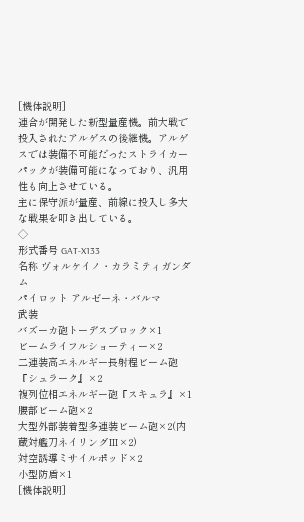[機体説明]
連合が開発した新型量産機。前大戦で投入されたアルゲスの後継機。アルゲスでは装備不可能だったストライカーパックが装備可能になっており、汎用性も向上させている。
主に保守派が量産、前線に投入し多大な戦果を叩き出している。
◇
形式番号 GAT-X133
名称 ヴォルケイノ・カラミティガンダム
パイロット アルゼーネ・バルマ
武装
バズーカ砲トーデスブロック×1
ビームライフルショーティー×2
二連装高エネルギー長射程ビーム砲『シュラーク』×2
複列位相エネルギー砲『スキュラ』×1
腰部ビーム砲×2
大型外部装着型多連装ビーム砲×2(内蔵対艦刀ネイリングⅢ×2)
対空誘導ミサイルポッド×2
小型防盾×1
[機体説明]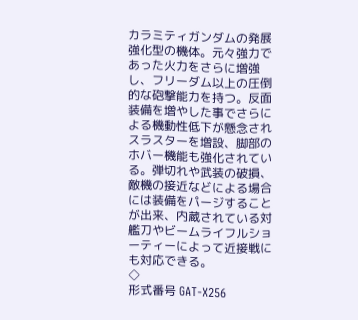カラミティガンダムの発展強化型の機体。元々強力であった火力をさらに増強し、フリーダム以上の圧倒的な砲撃能力を持つ。反面装備を増やした事でさらによる機動性低下が懸念されスラスターを増設、脚部のホバー機能も強化されている。弾切れや武装の破損、敵機の接近などによる場合には装備をパージすることが出来、内蔵されている対艦刀やビームライフルショーティーによって近接戦にも対応できる。
◇
形式番号 GAT-X256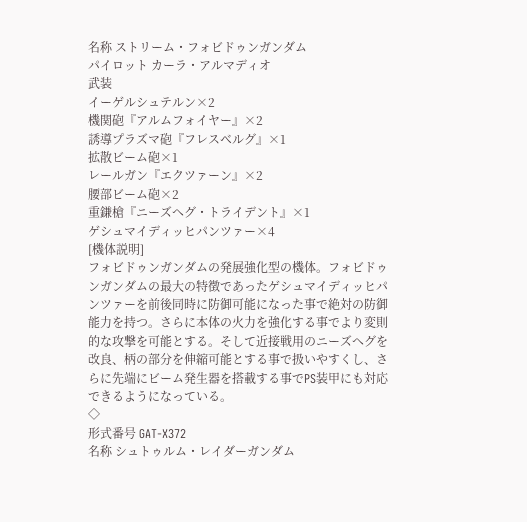名称 ストリーム・フォビドゥンガンダム
パイロット カーラ・アルマディオ
武装
イーゲルシュテルン×2
機関砲『アルムフォイヤー』×2
誘導プラズマ砲『フレスベルグ』×1
拡散ビーム砲×1
レールガン『エクツァーン』×2
腰部ビーム砲×2
重鎌槍『ニーズへグ・トライデント』×1
ゲシュマイディッヒパンツァー×4
[機体説明]
フォビドゥンガンダムの発展強化型の機体。フォビドゥンガンダムの最大の特徴であったゲシュマイディッヒパンツァーを前後同時に防御可能になった事で絶対の防御能力を持つ。さらに本体の火力を強化する事でより変則的な攻撃を可能とする。そして近接戦用のニーズへグを改良、柄の部分を伸縮可能とする事で扱いやすくし、さらに先端にビーム発生器を搭載する事でPS装甲にも対応できるようになっている。
◇
形式番号 GAT-X372
名称 シュトゥルム・レイダーガンダム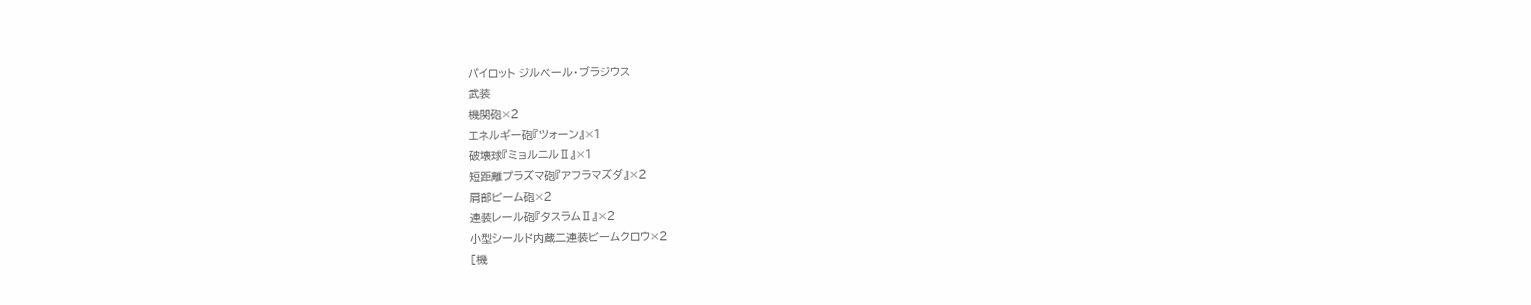パイロット ジルベール・ブラジウス
武装
機関砲×2
エネルギー砲『ツォーン』×1
破壊球『ミョルニルⅡ』×1
短距離プラズマ砲『アフラマズダ』×2
肩部ビーム砲×2
連装レール砲『タスラムⅡ』×2
小型シールド内蔵二連装ビームクロウ×2
[機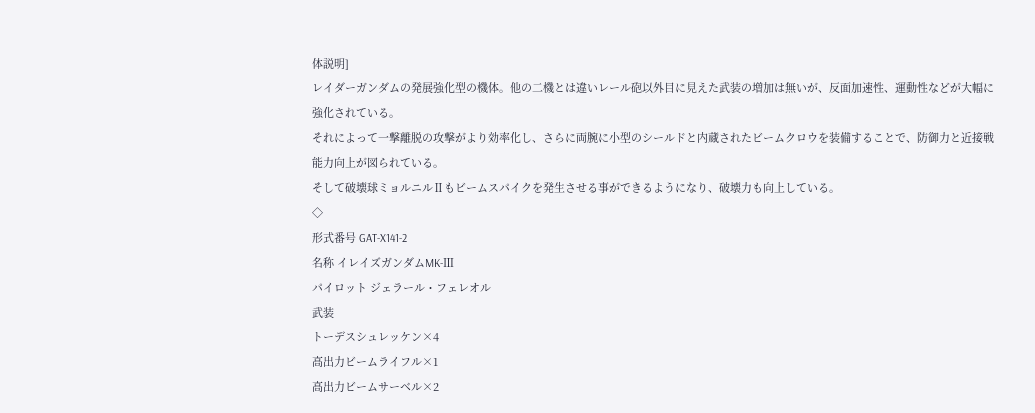体説明]
レイダーガンダムの発展強化型の機体。他の二機とは違いレール砲以外目に見えた武装の増加は無いが、反面加速性、運動性などが大幅に強化されている。
それによって一撃離脱の攻撃がより効率化し、さらに両腕に小型のシールドと内蔵されたビームクロウを装備することで、防御力と近接戦能力向上が図られている。
そして破壊球ミョルニルⅡもビームスパイクを発生させる事ができるようになり、破壊力も向上している。
◇
形式番号 GAT-X141-2
名称 イレイズガンダムMK-Ⅲ
パイロット ジェラール・フェレオル
武装
トーデスシュレッケン×4
高出力ビームライフル×1
高出力ビームサーベル×2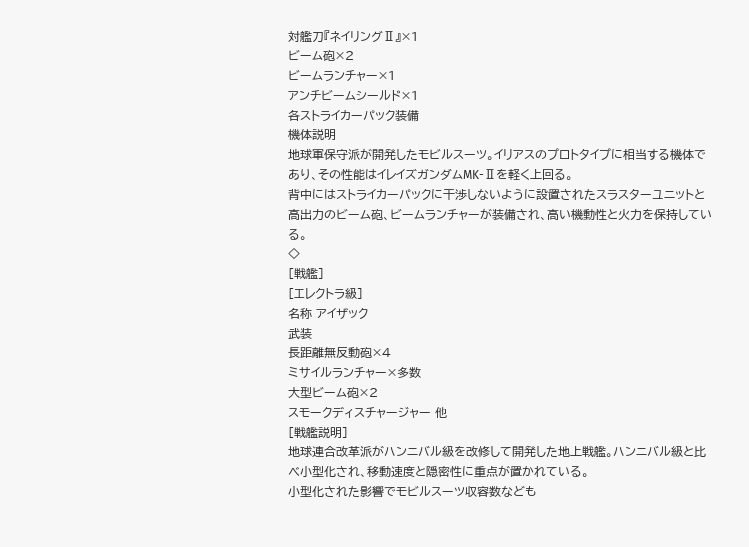対艦刀『ネイリングⅡ』×1
ビーム砲×2
ビームランチャー×1
アンチビームシールド×1
各ストライカーパック装備
機体説明
地球軍保守派が開発したモビルスーツ。イリアスのプロトタイプに相当する機体であり、その性能はイレイズガンダムMK-Ⅱを軽く上回る。
背中にはストライカーパックに干渉しないように設置されたスラスターユニットと高出力のビーム砲、ビームランチャーが装備され、高い機動性と火力を保持している。
◇
[戦艦]
[エレクトラ級]
名称 アイザック
武装
長距離無反動砲×4
ミサイルランチャー×多数
大型ビーム砲×2
スモークディスチャージャー 他
[戦艦説明]
地球連合改革派がハンニバル級を改修して開発した地上戦艦。ハンニバル級と比べ小型化され、移動速度と隠密性に重点が置かれている。
小型化された影響でモビルスーツ収容数なども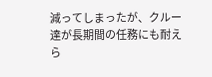減ってしまったが、クルー達が長期間の任務にも耐えら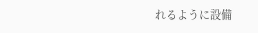れるように設備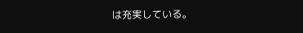は充実している。